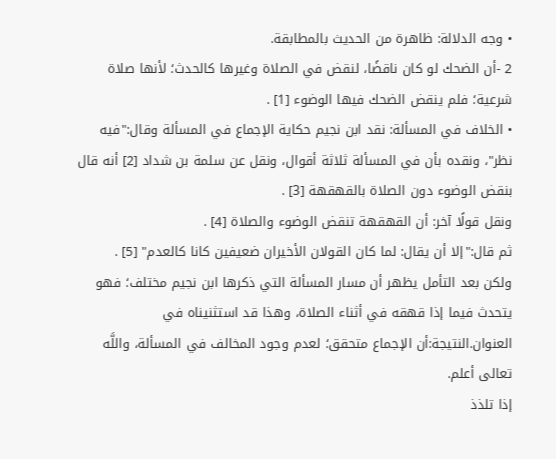• وجه الدلالة: ظاهرة من الحديث بالمطابقة.
2 -أن الضحك لو كان ناقضًا، لنقض في الصلاة وغيرها كالحدث؛ لأنها صلاة شرعية؛ فلم ينقض الضحك فيها الوضوء [1] .
• الخلاف في المسألة: نقد ابن نجيم حكاية الإجماع في المسألة وقال:"فيه نظر"، ونقده بأن في المسألة ثلاثة أقوال، ونقل عن سلمة بن شداد [2] أنه قال بنقض الوضوء دون الصلاة بالقهقهة [3] .
ونقل قولًا آخر: أن القهقهة تنقض الوضوء والصلاة [4] .
ثم قال:"إلا أن يقال: لما كان القولان الأخيران ضعيفين كانا كالعدم" [5] .
ولكن بعد التأمل يظهر أن مسار المسألة التي ذكرها ابن نجيم مختلف؛ فهو يتحدث فيما إذا قهقه في أثناء الصلاة، وهذا قد استثنيناه في العنوان.النتيجة:أن الإجماع متحقق؛ لعدم وجود المخالف في المسألة، واللَّه تعالى أعلم.
إذا تلذذ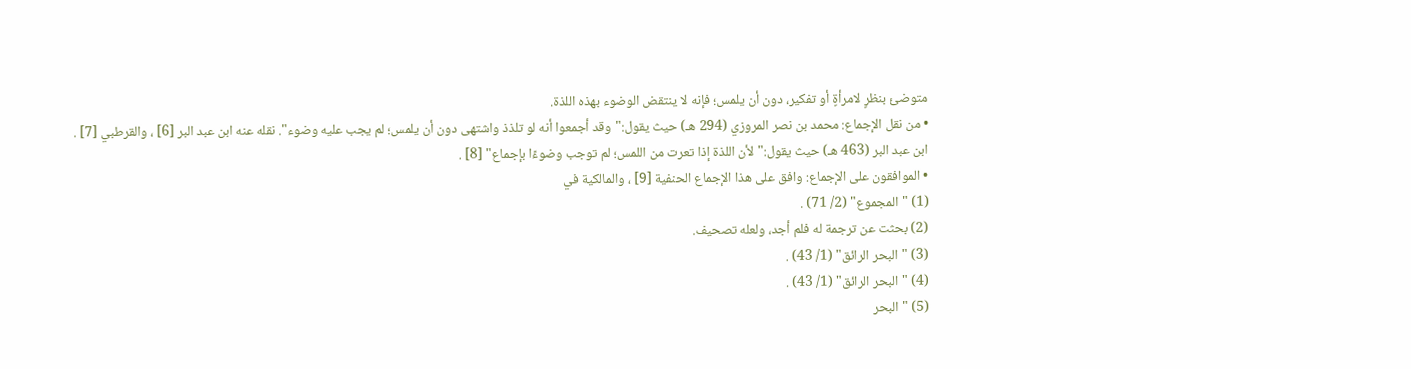متوضئ بنظرٍ لامرأةٍ أو تفكير، دون أن يلمس؛ فإنه لا ينتقض الوضوء بهذه اللذة.
• من نقل الإجماع: محمد بن نصر المروزي (294 هـ) حيث يقول:"وقد أجمعوا أنه لو تلذذ واشتهى دون أن يلمس؛ لم يجب عليه وضوء". نقله عنه ابن عبد البر [6] ، والقرطبي [7] .
ابن عبد البر (463 هـ) حيث يقول:"لأن اللذة إذا تعرت من اللمس؛ لم توجب وضوءًا بإجماع" [8] .
• الموافقون على الإجماع: وافق على هذا الإجماع الحنفية [9] ، والمالكية في
(1) "المجموع" (2/ 71) .
(2) بحثت عن ترجمة له فلم أجد، ولعله تصحيف.
(3) "البحر الرائق" (1/ 43) .
(4) "البحر الرائق" (1/ 43) .
(5) "البحر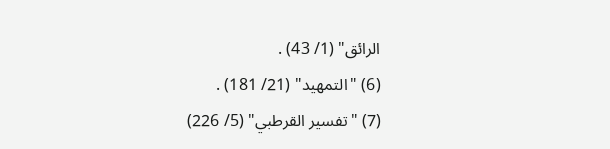الرائق" (1/ 43) .
(6) "التمهيد" (21/ 181) .
(7) "تفسير القرطبي" (5/ 226)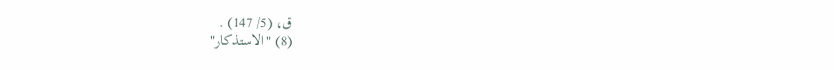ق، (5/ 147) .
(8) "الاستذكار"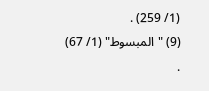(1/ 259) .
(9) "المبسوط" (1/ 67) .